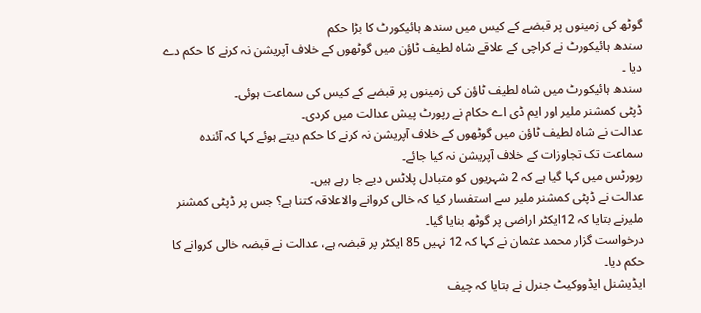گوٹھ کی زمینوں پر قبضے کے کیس میں سندھ ہائیکورٹ کا بڑا حکم
سندھ ہائیکورٹ نے کراچی کے علاقے شاہ لطیف ٹاؤن میں گوٹھوں کے خلاف آپریشن نہ کرنے کا حکم دے دیا ۔
سندھ ہائیکورٹ میں شاہ لطیف ٹاؤن کی زمینوں پر قبضے کے کیس کی سماعت ہوئی۔
ڈپٹی کمشنر ملیر اور ایم ڈی اے حکام نے رپورٹ پیش عدالت میں کردی۔
عدالت نے شاہ لطیف ٹاؤن میں گوٹھوں کے خلاف آپریشن نہ کرنے کا حکم دیتے ہوئے کہا کہ آئندہ سماعت تک تجاوزات کے خلاف آپریشن نہ کیا جائے۔
رپورٹس میں کہا گیا ہے کہ 2 شہریوں کو متبادل پلاٹس دیے جا رہے ہیں۔
عدالت نے ڈپٹی کمشنر ملیر سے استفسار کیا کہ خالی کروانے والاعلاقہ کتنا ہے؟ جس پر ڈپٹی کمشنر ملیرنے بتایا کہ 12ایکٹر اراضی پر گوٹھ بنایا گیا۔
درخواست گزار محمد عثمان نے کہا کہ 12 نہیں 85 ایکٹر پر قبضہ ہے، عدالت نے قبضہ خالی کروانے کا حکم دیا۔
ایڈیشنل ایڈووکیٹ جنرل نے بتایا کہ چیف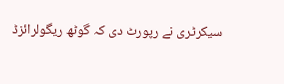سیکرٹری نے رپورٹ دی کہ گوٹھ ریگولرائزڈ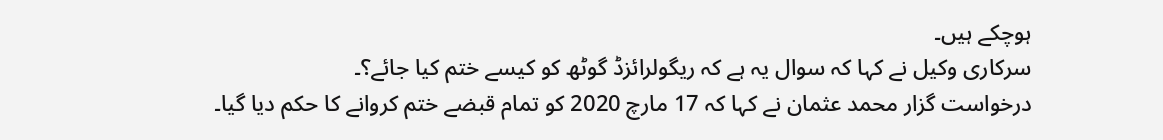ہوچکے ہیں۔
سرکاری وکیل نے کہا کہ سوال یہ ہے کہ ریگولرائزڈ گوٹھ کو کیسے ختم کیا جائے؟۔
درخواست گزار محمد عثمان نے کہا کہ 17 مارچ 2020 کو تمام قبضے ختم کروانے کا حکم دیا گیا۔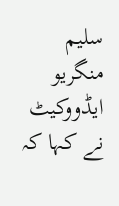سلیم منگریو ایڈووکیٹ نے کہا کہ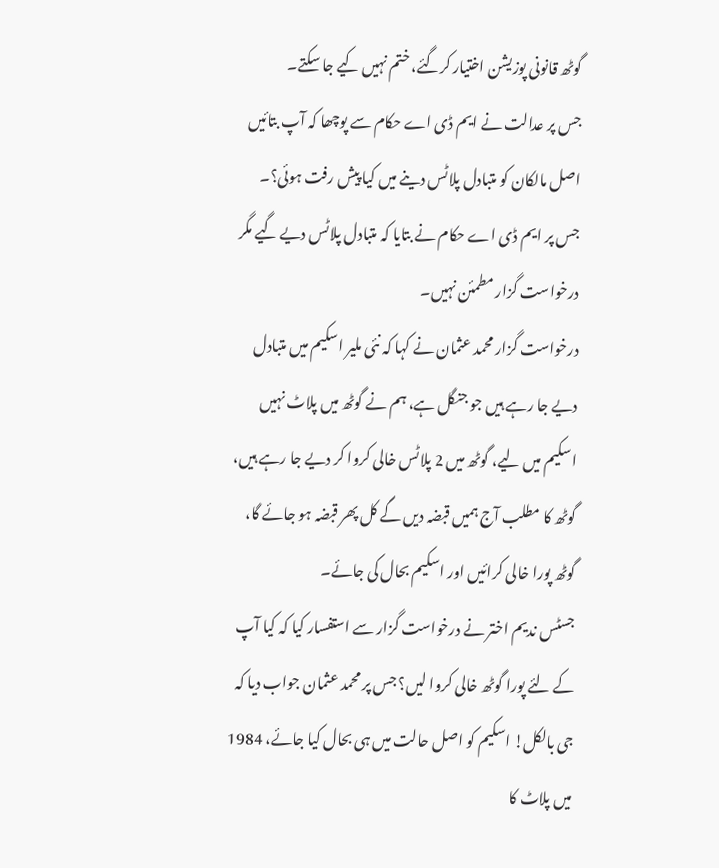گوٹھ قانونی پوزیشن اختیار کرگئے، ختم نہیں کیے جا سکتے۔
جس پر عدالت نے ایم ڈی اے حکام سے پوچھا کہ آپ بتائیں اصل مالکان کو متبادل پلاٹس دینے میں کیا پیش رفت ہوئی؟۔
جس پر ایم ڈی اے حکام نے بتایا کہ متبادل پلاٹس دیے گیے مگر درخواست گزار مطمئن نہیں۔
درخواست گزار محمد عثمان نے کہا کہ نئی ملیر اسکیم میں متبادل دیے جا رہے ہیں جو جنگل ہے، ہم نے گوٹھ میں پلاٹ نہیں اسکیم میں لیے، گوٹھ میں 2 پلاٹس خالی کروا کر دیے جا رہے ہیں، گوٹھ کا مطلب آج ہمیں قبضہ دیں گے کل پھر قبضہ ہو جائے گا، گوٹھ پورا خالی کرائیں اور اسکیم بحال کی جائے۔
جسٹس ندیم اختر نے درخواست گزار سے استفسار کیا کہ کیا آپ کے لئے پورا گوٹھ خالی کروا لیں؟ جس پر محمد عثمان جواب دیا کہ جی بالکل! اسکیم کو اصل حالت میں ہی بحال کیا جائے، 1984 میں پلاٹ کا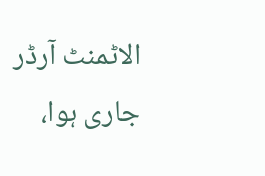الاٹمنٹ آرڈر جاری ہوا،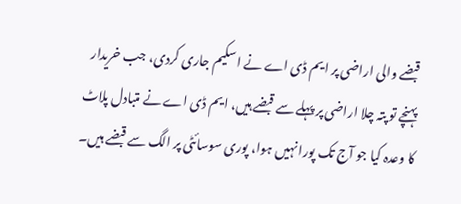قبضے والی اراضی پر ایم ڈی اے نے اسکیم جاری کردی، جب خریدار پہنچے تو پتہ چلا اراضی پر پہلے سے قبضے ہیں، ایم ڈی اے نے متبادل پلاٹ کا وعدہ کیا جو آج تک پورا نہیں ہوا، پوری سوسائٹی پر الگ سے قبضے ہیں۔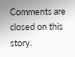Comments are closed on this story.